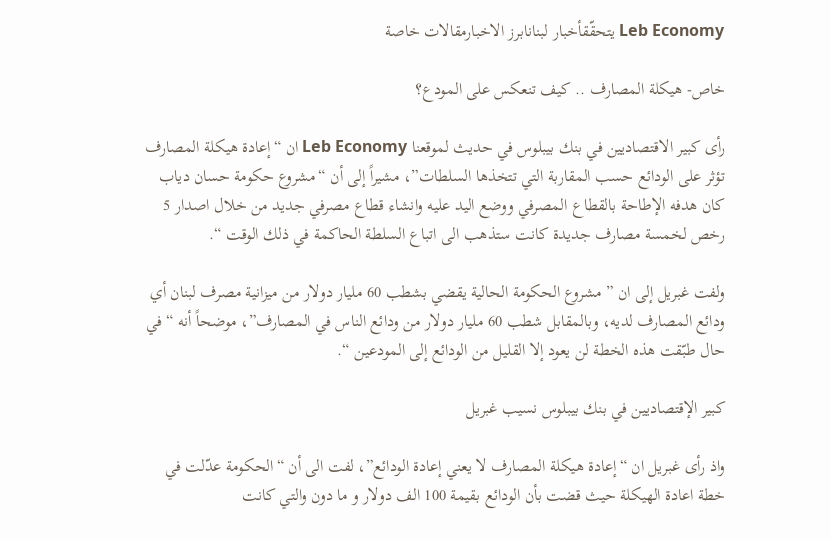Leb Economy يتحقّقأخبار لبنانابرز الاخبارمقالات خاصة

خاص- هيكلة المصارف .. كيف تنعكس على المودع؟

رأى كبير الاقتصاديين في بنك بيبلوس في حديث لموقعنا Leb Economy ان “إعادة هيكلة المصارف تؤثر على الودائع حسب المقاربة التي تتخذها السلطات”، مشيراً إلى أن “مشروع حكومة حسان دياب كان هدفه الإطاحة بالقطاع المصرفي ووضع اليد عليه وانشاء قطاع مصرفي جديد من خلال اصدار 5 رخص لخمسة مصارف جديدة كانت ستذهب الى اتباع السلطة الحاكمة في ذلك الوقت “.

ولفت غبريل إلى ان ” مشروع الحكومة الحالية يقضي بشطب 60 مليار دولار من ميزانية مصرف لبنان أي ودائع المصارف لديه، وبالمقابل شطب 60 مليار دولار من ودائع الناس في المصارف”، موضحاً أنه “في حال طبّقت هذه الخطة لن يعود إلا القليل من الودائع إلى المودعين “.

كبير الإقتصاديين في بنك بيبلوس نسيب غبريل

واذ رأى غبريل ان “إعادة هيكلة المصارف لا يعني إعادة الودائع”، لفت الى أن “الحكومة عدّلت في خطة اعادة الهيكلة حيث قضت بأن الودائع بقيمة 100 الف دولار و ما دون والتي كانت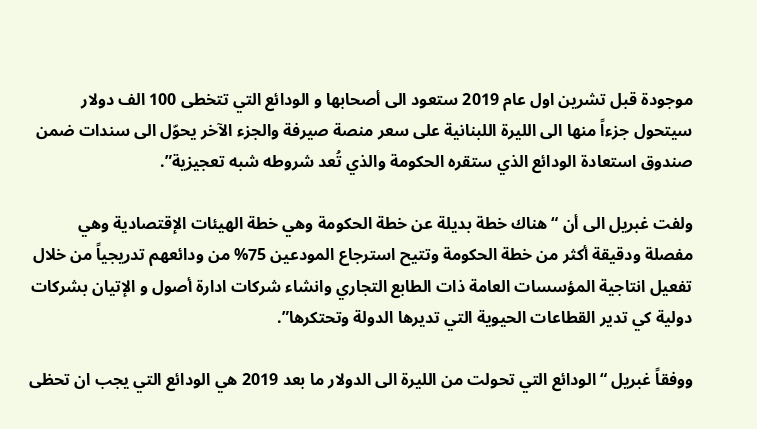موجودة قبل تشرين اول عام 2019 ستعود الى أصحابها و الودائع التي تتخطى 100 الف دولار سيتحول جزءاً منها الى الليرة اللبنانية على سعر منصة صيرفة والجزء الآخر يحوّل الى سندات ضمن صندوق استعادة الودائع الذي ستقره الحكومة والذي تُعد شروطه شبه تعجيزية”.

ولفت غبريل الى أن “هناك خطة بديلة عن خطة الحكومة وهي خطة الهيئات الإقتصادية وهي مفصلة ودقيقة أكثر من خطة الحكومة وتتيح استرجاع المودعين 75% من ودائعهم تدريجياً من خلال تفعيل انتاجية المؤسسات العامة ذات الطابع التجاري وانشاء شركات ادارة أصول و الإتيان بشركات دولية كي تدير القطاعات الحيوية التي تديرها الدولة وتحتكرها”.

ووفقاً غبريل “الودائع التي تحولت من الليرة الى الدولار ما بعد 2019 هي الودائع التي يجب ان تحظى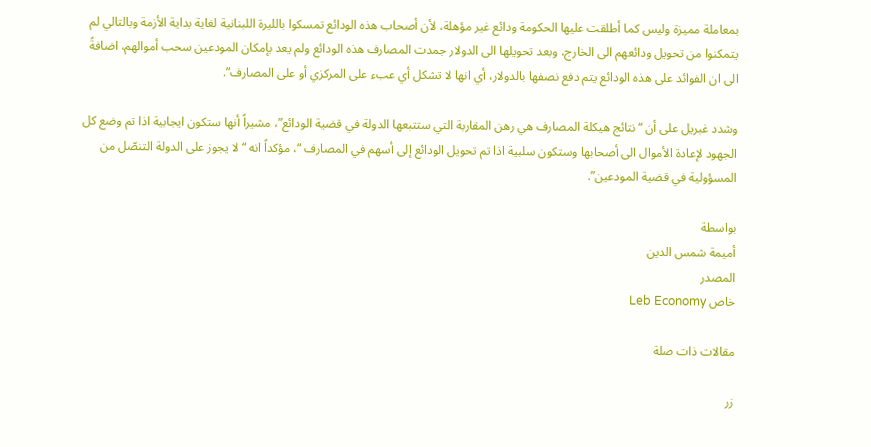بمعاملة مميزة وليس كما أطلقت عليها الحكومة ودائع غير مؤهلة، لأن أصحاب هذه الودائع تمسكوا بالليرة اللبنانية لغاية بداية الأزمة وبالتالي لم يتمكنوا من تحويل ودائعهم الى الخارج، وبعد تحويلها الى الدولار جمدت المصارف هذه الودائع ولم يعد بإمكان المودعين سحب أموالهم، اضافةً الى ان الفوائد على هذه الودائع يتم دفع نصفها بالدولار، أي انها لا تشكل أي عبء على المركزي أو على المصارف”.

وشدد غبريل على أن “نتائج هيكلة المصارف هي رهن المقاربة التي ستتبعها الدولة في قضية الودائع”، مشيراً أنها ستكون ايجابية اذا تم وضع كل الجهود لإعادة الأموال الى أصحابها وستكون سلبية اذا تم تحويل الودائع إلى أسهم في المصارف “، مؤكداً انه “لا يجوز على الدولة التنصّل من المسؤولية في قضية المودعين”.

بواسطة
أميمة شمس الدين
المصدر
خاص Leb Economy

مقالات ذات صلة

زر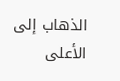الذهاب إلى الأعلى